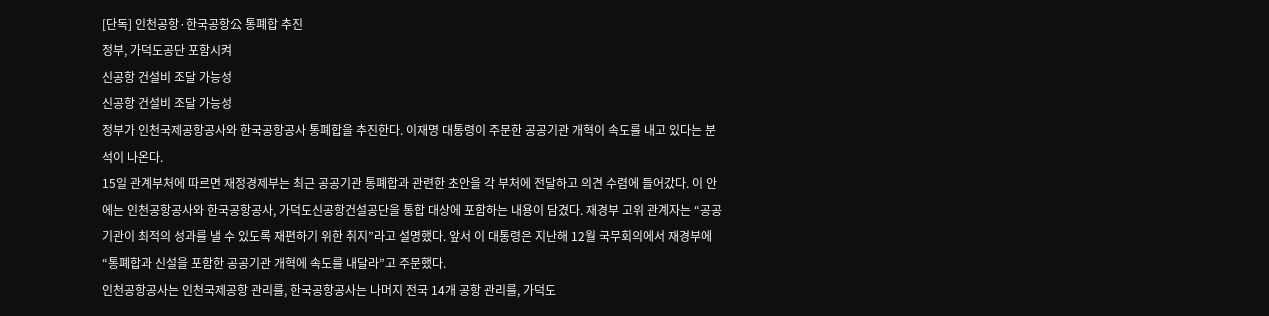[단독] 인천공항·한국공항公 통폐합 추진
정부, 가덕도공단 포함시켜
신공항 건설비 조달 가능성
신공항 건설비 조달 가능성
정부가 인천국제공항공사와 한국공항공사 통폐합을 추진한다. 이재명 대통령이 주문한 공공기관 개혁이 속도를 내고 있다는 분석이 나온다.
15일 관계부처에 따르면 재정경제부는 최근 공공기관 통폐합과 관련한 초안을 각 부처에 전달하고 의견 수렴에 들어갔다. 이 안에는 인천공항공사와 한국공항공사, 가덕도신공항건설공단을 통합 대상에 포함하는 내용이 담겼다. 재경부 고위 관계자는 “공공기관이 최적의 성과를 낼 수 있도록 재편하기 위한 취지”라고 설명했다. 앞서 이 대통령은 지난해 12월 국무회의에서 재경부에 “통폐합과 신설을 포함한 공공기관 개혁에 속도를 내달라”고 주문했다.
인천공항공사는 인천국제공항 관리를, 한국공항공사는 나머지 전국 14개 공항 관리를, 가덕도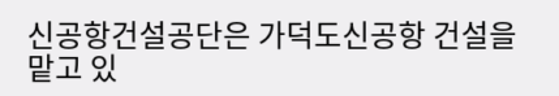신공항건설공단은 가덕도신공항 건설을 맡고 있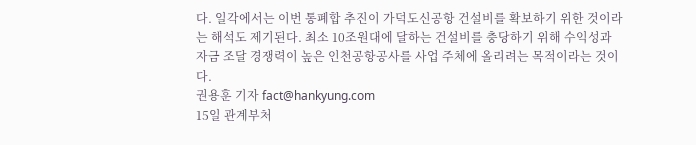다. 일각에서는 이번 통폐합 추진이 가덕도신공항 건설비를 확보하기 위한 것이라는 해석도 제기된다. 최소 10조원대에 달하는 건설비를 충당하기 위해 수익성과 자금 조달 경쟁력이 높은 인천공항공사를 사업 주체에 올리려는 목적이라는 것이다.
권용훈 기자 fact@hankyung.com
15일 관계부처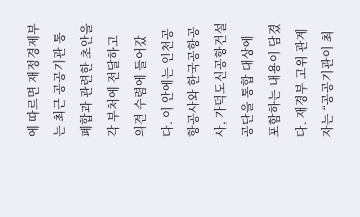에 따르면 재정경제부는 최근 공공기관 통폐합과 관련한 초안을 각 부처에 전달하고 의견 수렴에 들어갔다. 이 안에는 인천공항공사와 한국공항공사, 가덕도신공항건설공단을 통합 대상에 포함하는 내용이 담겼다. 재경부 고위 관계자는 “공공기관이 최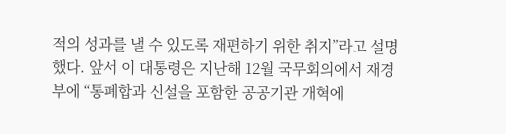적의 성과를 낼 수 있도록 재편하기 위한 취지”라고 설명했다. 앞서 이 대통령은 지난해 12월 국무회의에서 재경부에 “통폐합과 신설을 포함한 공공기관 개혁에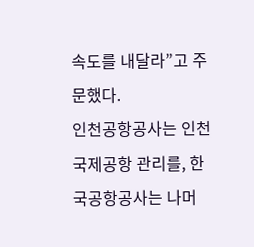속도를 내달라”고 주문했다.
인천공항공사는 인천국제공항 관리를, 한국공항공사는 나머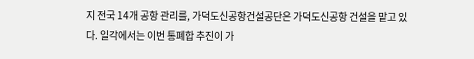지 전국 14개 공항 관리를, 가덕도신공항건설공단은 가덕도신공항 건설을 맡고 있다. 일각에서는 이번 통폐합 추진이 가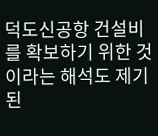덕도신공항 건설비를 확보하기 위한 것이라는 해석도 제기된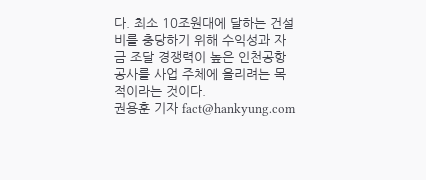다. 최소 10조원대에 달하는 건설비를 충당하기 위해 수익성과 자금 조달 경쟁력이 높은 인천공항공사를 사업 주체에 올리려는 목적이라는 것이다.
권용훈 기자 fact@hankyung.com